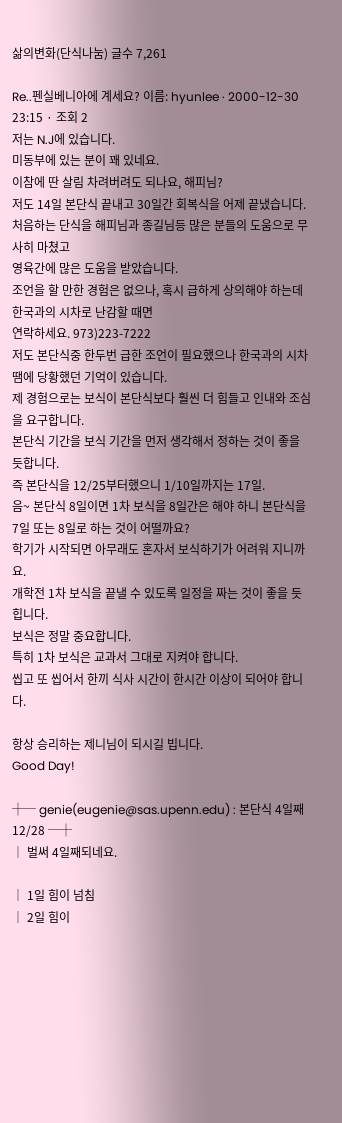삶의변화(단식나눔) 글수 7,261

Re..펜실베니아에 계세요? 이름: hyunlee · 2000-12-30 23:15 · 조회 2
저는 N.J에 있습니다.
미동부에 있는 분이 꽤 있네요.
이참에 딴 살림 차려버려도 되나요, 해피님?
저도 14일 본단식 끝내고 30일간 회복식을 어제 끝냈습니다.
처음하는 단식을 해피님과 종길님등 많은 분들의 도움으로 무사히 마쳤고
영육간에 많은 도움을 받았습니다.
조언을 할 만한 경험은 없으나, 혹시 급하게 상의해야 하는데 한국과의 시차로 난감할 때면
연락하세요. 973)223-7222
저도 본단식중 한두번 급한 조언이 필요했으나 한국과의 시차땜에 당황했던 기억이 있습니다.
제 경험으로는 보식이 본단식보다 훨씬 더 힘들고 인내와 조심을 요구합니다.
본단식 기간을 보식 기간을 먼저 생각해서 정하는 것이 좋을 듯합니다.
즉 본단식을 12/25부터했으니 1/10일까지는 17일.
음~ 본단식 8일이면 1차 보식을 8일간은 해야 하니 본단식을 7일 또는 8일로 하는 것이 어떨까요?
학기가 시작되면 아무래도 혼자서 보식하기가 어려워 지니까요.
개학전 1차 보식을 끝낼 수 있도록 일정을 짜는 것이 좋을 듯 힙니다.
보식은 정말 중요합니다.
특히 1차 보식은 교과서 그대로 지켜야 합니다.
씹고 또 씹어서 한끼 식사 시간이 한시간 이상이 되어야 합니다.

항상 승리하는 제니님이 되시길 빕니다.
Good Day!

┼─ genie(eugenie@sas.upenn.edu) : 본단식 4일째 12/28 ─┼
│ 벌써 4일째되네요.

│ 1일 힘이 넘침
│ 2일 힘이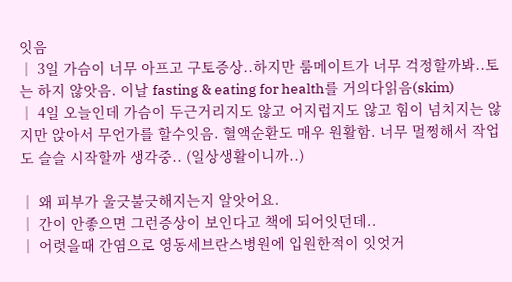잇음
│ 3일 가슴이 너무 아프고 구토증상..하지만 룸메이트가 너무 걱정할까봐..토는 하지 않앗음. 이날 fasting & eating for health를 거의다읽음(skim)
│ 4일 오늘인데 가슴이 두근거리지도 않고 어지럽지도 않고 힘이 넘치지는 않지만 앉아서 무언가를 할수잇음. 혈액순환도 매우 원활함. 너무 멀쩡해서 작업도 슬슬 시작할까 생각중.. (일상생활이니까..)

│ 왜 피부가 울긋불긋해지는지 알앗어요.
│ 간이 안좋으면 그런증상이 보인다고 책에 되어잇던데..
│ 어렷을때 간염으로 영동세브란스병원에 입원한적이 잇엇거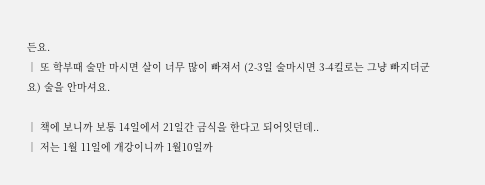든요.
│ 또 학부때 술만 마시면 살이 너무 많이 빠져서 (2-3일 술마시면 3-4킬로는 그냥 빠지더군요) 술을 안마셔요.

│ 책에 보니까 보통 14일에서 21일간 금식을 한다고 되어잇던데..
│ 저는 1월 11일에 개강이니까 1월10일까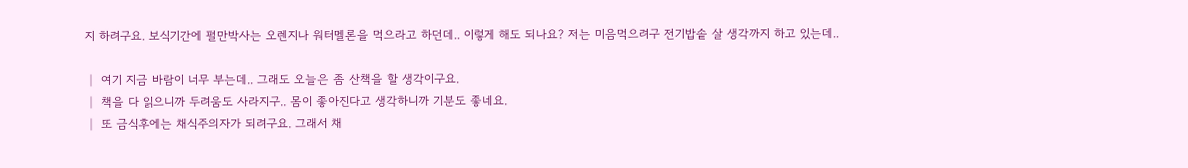지 하려구요. 보식기간에 펄만박사는 오렌지나 워터멜론을 먹으라고 하던데.. 이렇게 해도 되나요? 저는 미음먹으려구 전기밥솥 살 생각까지 하고 있는데..

│ 여기 지금 바람이 너무 부는데.. 그래도 오늘은 좀 산책을 할 생각이구요.
│ 책을 다 읽으니까 두려움도 사라지구.. 몸이 좋아진다고 생각하니까 기분도 좋네요.
│ 또 금식후에는 채식주의자가 되려구요. 그래서 채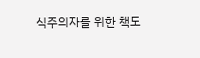식주의자를 위한 책도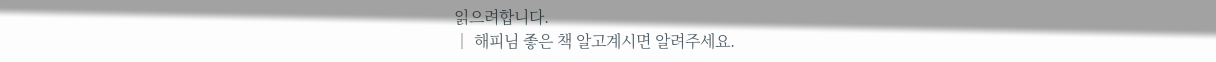읽으려합니다.
│ 해피님 좋은 책 알고계시면 알려주세요.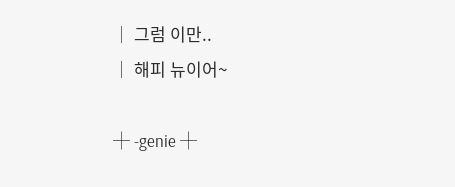│ 그럼 이만..
│ 해피 뉴이어~

┼ -genie ┼